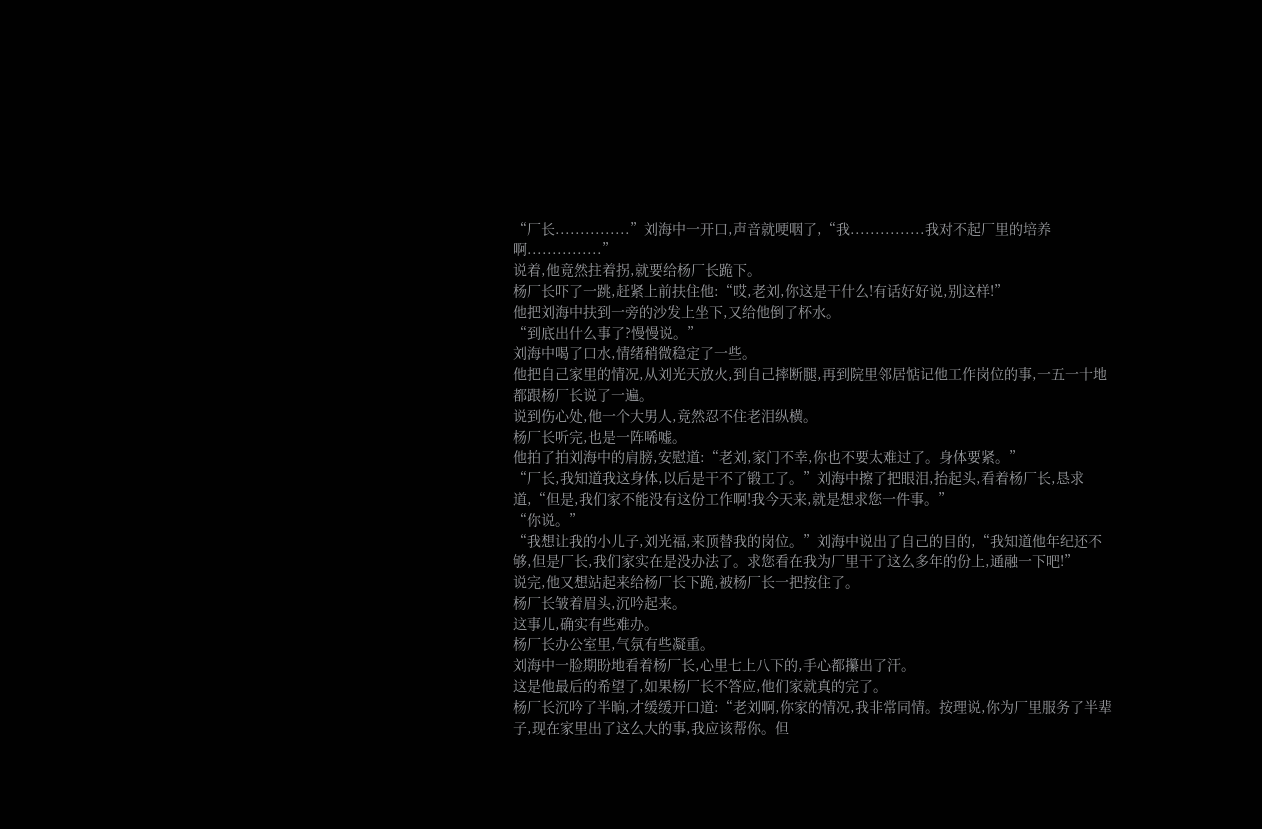“厂长...............”刘海中一开口,声音就哽咽了,“我...............我对不起厂里的培养啊...............”
说着,他竟然拄着拐,就要给杨厂长跪下。
杨厂长吓了一跳,赶紧上前扶住他:“哎,老刘,你这是干什么!有话好好说,别这样!”
他把刘海中扶到一旁的沙发上坐下,又给他倒了杯水。
“到底出什么事了?慢慢说。”
刘海中喝了口水,情绪稍微稳定了一些。
他把自己家里的情况,从刘光天放火,到自己摔断腿,再到院里邻居惦记他工作岗位的事,一五一十地都跟杨厂长说了一遍。
说到伤心处,他一个大男人,竟然忍不住老泪纵横。
杨厂长听完,也是一阵唏嘘。
他拍了拍刘海中的肩膀,安慰道:“老刘,家门不幸,你也不要太难过了。身体要紧。”
“厂长,我知道我这身体,以后是干不了锻工了。”刘海中擦了把眼泪,抬起头,看着杨厂长,恳求道,“但是,我们家不能没有这份工作啊!我今天来,就是想求您一件事。”
“你说。”
“我想让我的小儿子,刘光福,来顶替我的岗位。”刘海中说出了自己的目的,“我知道他年纪还不够,但是厂长,我们家实在是没办法了。求您看在我为厂里干了这么多年的份上,通融一下吧!”
说完,他又想站起来给杨厂长下跪,被杨厂长一把按住了。
杨厂长皱着眉头,沉吟起来。
这事儿,确实有些难办。
杨厂长办公室里,气氛有些凝重。
刘海中一脸期盼地看着杨厂长,心里七上八下的,手心都攥出了汗。
这是他最后的希望了,如果杨厂长不答应,他们家就真的完了。
杨厂长沉吟了半晌,才缓缓开口道:“老刘啊,你家的情况,我非常同情。按理说,你为厂里服务了半辈子,现在家里出了这么大的事,我应该帮你。但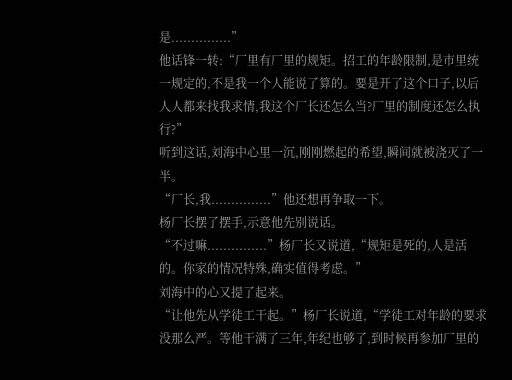是...............”
他话锋一转:“厂里有厂里的规矩。招工的年龄限制,是市里统一规定的,不是我一个人能说了算的。要是开了这个口子,以后人人都来找我求情,我这个厂长还怎么当?厂里的制度还怎么执行?”
听到这话,刘海中心里一沉,刚刚燃起的希望,瞬间就被浇灭了一半。
“厂长,我...............”他还想再争取一下。
杨厂长摆了摆手,示意他先别说话。
“不过嘛...............”杨厂长又说道,“规矩是死的,人是活的。你家的情况特殊,确实值得考虑。”
刘海中的心又提了起来。
“让他先从学徒工干起。”杨厂长说道,“学徒工对年龄的要求没那么严。等他干满了三年,年纪也够了,到时候再参加厂里的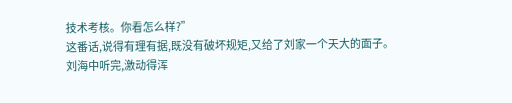技术考核。你看怎么样?”
这番话,说得有理有据,既没有破坏规矩,又给了刘家一个天大的面子。
刘海中听完,激动得浑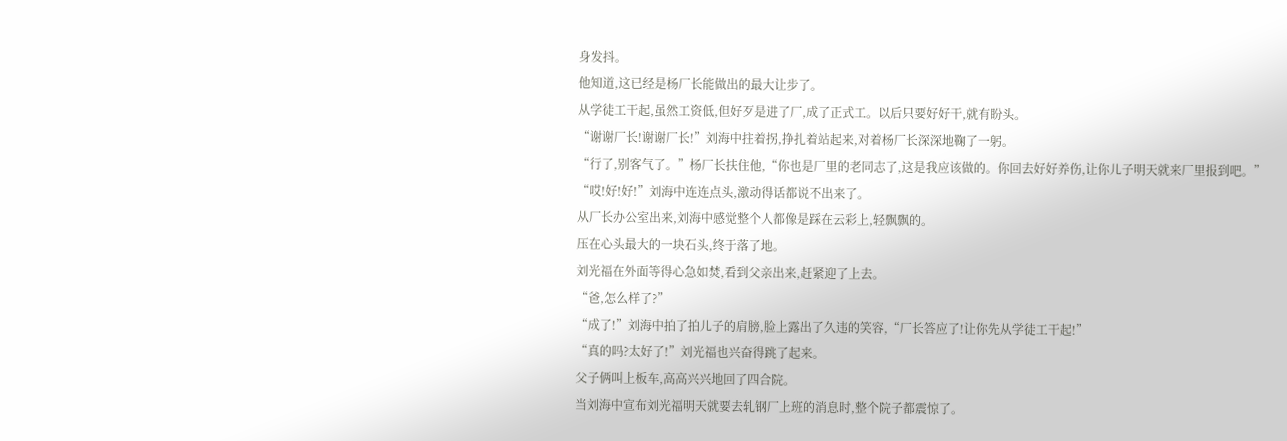身发抖。
他知道,这已经是杨厂长能做出的最大让步了。
从学徒工干起,虽然工资低,但好歹是进了厂,成了正式工。以后只要好好干,就有盼头。
“谢谢厂长!谢谢厂长!”刘海中拄着拐,挣扎着站起来,对着杨厂长深深地鞠了一躬。
“行了,别客气了。”杨厂长扶住他,“你也是厂里的老同志了,这是我应该做的。你回去好好养伤,让你儿子明天就来厂里报到吧。”
“哎!好!好!”刘海中连连点头,激动得话都说不出来了。
从厂长办公室出来,刘海中感觉整个人都像是踩在云彩上,轻飘飘的。
压在心头最大的一块石头,终于落了地。
刘光福在外面等得心急如焚,看到父亲出来,赶紧迎了上去。
“爸,怎么样了?”
“成了!”刘海中拍了拍儿子的肩膀,脸上露出了久违的笑容,“厂长答应了!让你先从学徒工干起!”
“真的吗?太好了!”刘光福也兴奋得跳了起来。
父子俩叫上板车,高高兴兴地回了四合院。
当刘海中宣布刘光福明天就要去轧钢厂上班的消息时,整个院子都震惊了。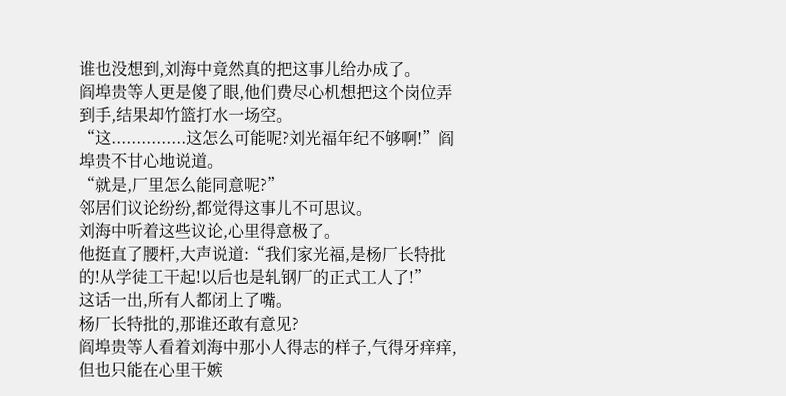谁也没想到,刘海中竟然真的把这事儿给办成了。
阎埠贵等人更是傻了眼,他们费尽心机想把这个岗位弄到手,结果却竹篮打水一场空。
“这...............这怎么可能呢?刘光福年纪不够啊!”阎埠贵不甘心地说道。
“就是,厂里怎么能同意呢?”
邻居们议论纷纷,都觉得这事儿不可思议。
刘海中听着这些议论,心里得意极了。
他挺直了腰杆,大声说道:“我们家光福,是杨厂长特批的!从学徒工干起!以后也是轧钢厂的正式工人了!”
这话一出,所有人都闭上了嘴。
杨厂长特批的,那谁还敢有意见?
阎埠贵等人看着刘海中那小人得志的样子,气得牙痒痒,但也只能在心里干嫉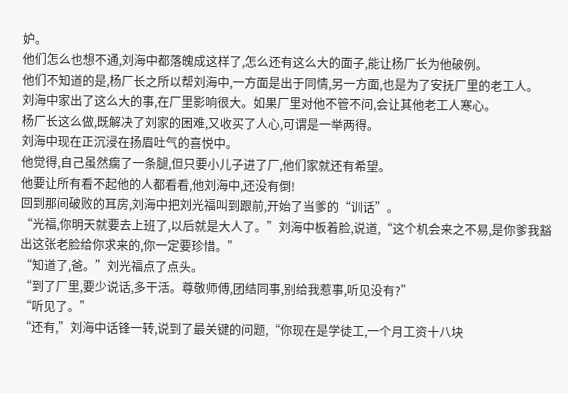妒。
他们怎么也想不通,刘海中都落魄成这样了,怎么还有这么大的面子,能让杨厂长为他破例。
他们不知道的是,杨厂长之所以帮刘海中,一方面是出于同情,另一方面,也是为了安抚厂里的老工人。
刘海中家出了这么大的事,在厂里影响很大。如果厂里对他不管不问,会让其他老工人寒心。
杨厂长这么做,既解决了刘家的困难,又收买了人心,可谓是一举两得。
刘海中现在正沉浸在扬眉吐气的喜悦中。
他觉得,自己虽然瘸了一条腿,但只要小儿子进了厂,他们家就还有希望。
他要让所有看不起他的人都看看,他刘海中,还没有倒!
回到那间破败的耳房,刘海中把刘光福叫到跟前,开始了当爹的“训话”。
“光福,你明天就要去上班了,以后就是大人了。”刘海中板着脸,说道,“这个机会来之不易,是你爹我豁出这张老脸给你求来的,你一定要珍惜。”
“知道了,爸。”刘光福点了点头。
“到了厂里,要少说话,多干活。尊敬师傅,团结同事,别给我惹事,听见没有?”
“听见了。”
“还有,”刘海中话锋一转,说到了最关键的问题,“你现在是学徒工,一个月工资十八块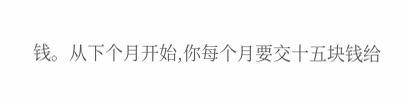钱。从下个月开始,你每个月要交十五块钱给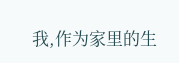我,作为家里的生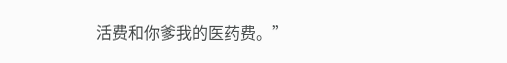活费和你爹我的医药费。”